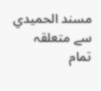مسند الحميدي سے متعلقہ
تمام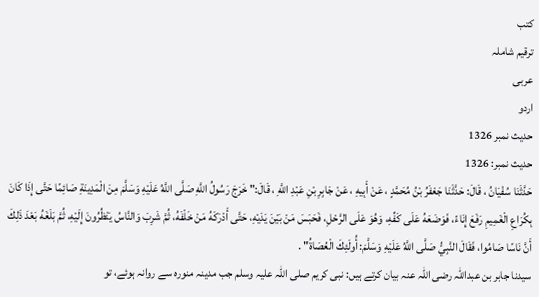کتب
ترقیم شاملہ
عربی
اردو
حدیث نمبر 1326
حدیث نمبر: 1326
حَدَّثَنَا سُفْيَانُ ، قَالَ: حَدَّثَنَا جَعْفَرُ بْنُ مُحَمَّدٍ ، عَنْ أَبِيهِ ، عَنْ جَابِرِ بْنِ عَبْدِ اللَّهِ ، قَالَ:" خَرَجَ رَسُولُ اللَّهِ صَلَّى اللَّهُ عَلَيْهِ وَسَلَّمَ مِنَ الْمَدِينَةِ صَائِمًا حَتَّى إِذَا كَانَ بِكُرَاعِ الْغَمِيمِ رَفَعَ إِنَاءً، فَوَضَعَهُ عَلَى كَفِّهِ، وَهُوَ عَلَى الرَّحْلِ، فَحَبَسَ مَنْ بَيْنَ يَدَيْهِ، حَتَّى أَدْرَكَهُ مَنْ خَلْفَهُ، ثُمَّ شَرِبَ وَالنَّاسُ يَنْظُرُونَ إِلَيْهِ، ثُمَّ بَلَغَهُ بَعْدَ ذَلِكَ أَنَّ نَاسًا صَامُوا، فَقَالَ النَّبِيُّ صَلَّى اللَّهُ عَلَيْهِ وَسَلَّمَ: أُولَئِكَ الْعُصَاةُ" .
سیدنا جابر بن عبداللہ رضی اللہ عنہ بیان کرتے ہیں: نبی کریم صلی اللہ علیہ وسلم جب مدینہ منورہ سے روانہ ہوئے، تو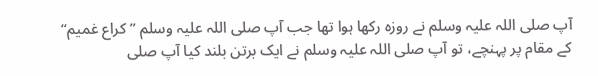آپ صلی اللہ علیہ وسلم نے روزہ رکھا ہوا تھا جب آپ صلی اللہ علیہ وسلم ”کراع غمیم“ کے مقام پر پہنچے، تو آپ صلی اللہ علیہ وسلم نے ایک برتن بلند کیا آپ صلی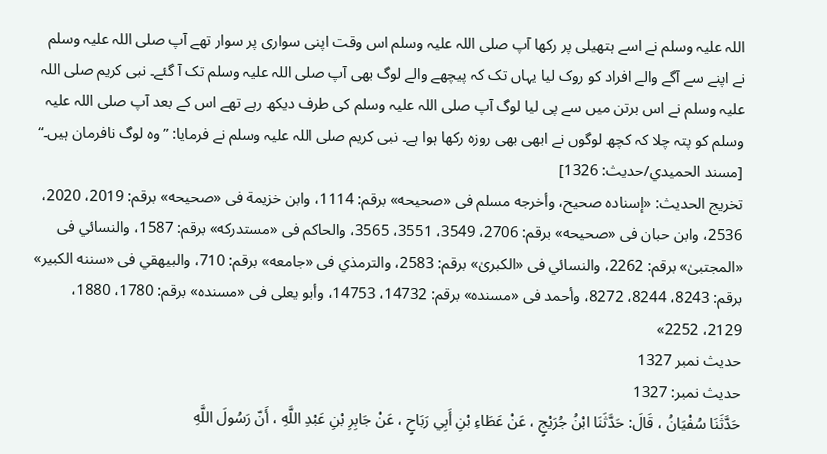اللہ علیہ وسلم نے اسے ہتھیلی پر رکھا آپ صلی اللہ علیہ وسلم اس وقت اپنی سواری پر سوار تھے آپ صلی اللہ علیہ وسلم نے اپنے سے آگے والے افراد کو روک لیا یہاں تک کہ پیچھے والے لوگ بھی آپ صلی اللہ علیہ وسلم تک آ گئے۔ نبی کریم صلی اللہ علیہ وسلم نے اس برتن میں سے پی لیا لوگ آپ صلی اللہ علیہ وسلم کی طرف دیکھ رہے تھے اس کے بعد آپ صلی اللہ علیہ وسلم کو پتہ چلا کہ کچھ لوگوں نے ابھی بھی روزہ رکھا ہوا ہے۔ نبی کریم صلی اللہ علیہ وسلم نے فرمایا: ”وہ لوگ نافرمان ہیں۔“ [مسند الحميدي/حدیث: 1326]
تخریج الحدیث: «إسناده صحيح، وأخرجه مسلم فى «صحيحه» برقم: 1114، وابن خزيمة فى «صحيحه» برقم: 2019، 2020، 2536، وابن حبان فى «صحيحه» برقم: 2706، 3549، 3551، 3565، والحاكم فى «مستدركه» برقم: 1587، والنسائي فى «المجتبیٰ» برقم: 2262، والنسائي فى «الكبریٰ» برقم: 2583، والترمذي فى «جامعه» برقم: 710، والبيهقي فى «سننه الكبير» برقم: 8243، 8244، 8272، وأحمد فى «مسنده» برقم: 14732، 14753، وأبو يعلى فى «مسنده» برقم: 1780، 1880، 2129، 2252»
حدیث نمبر 1327
حدیث نمبر: 1327
حَدَّثَنَا سُفْيَانُ ، قَالَ: حَدَّثَنَا ابْنُ جُرَيْجٍ ، عَنْ عَطَاءِ بْنِ أَبِي رَبَاحٍ ، عَنْ جَابِرِ بْنِ عَبْدِ اللَّهِ ، أَنّ رَسُولَ اللَّهِ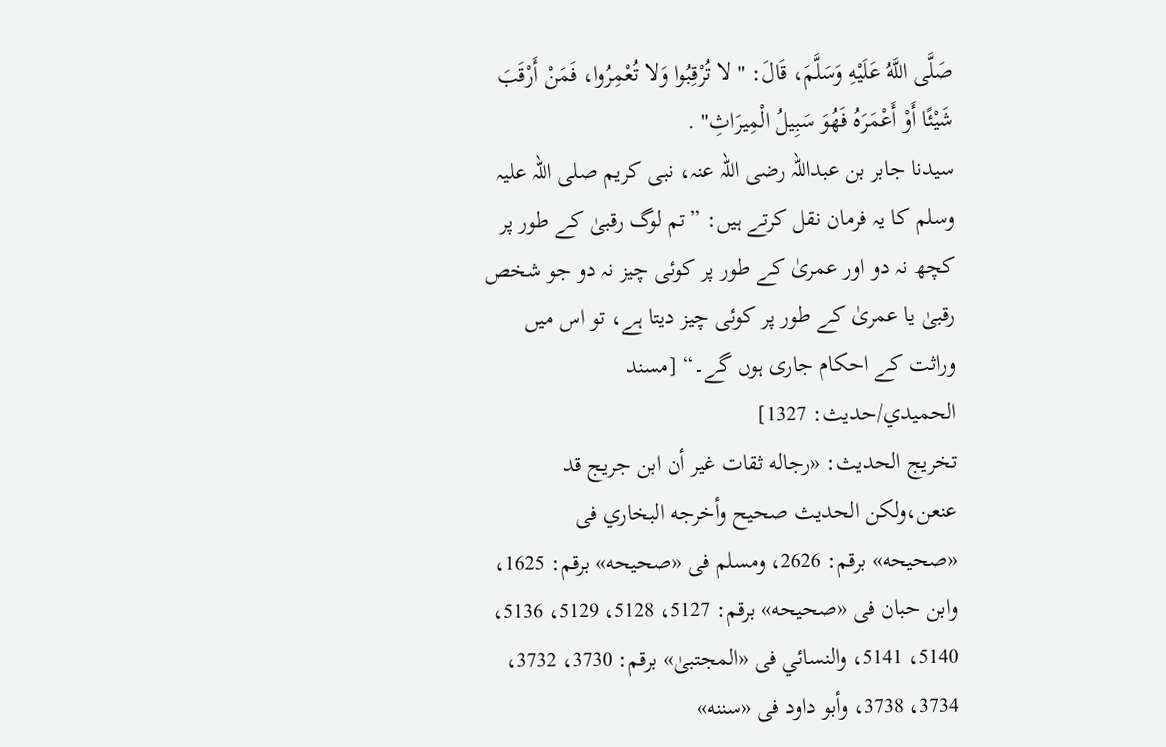صَلَّى اللَّهُ عَلَيْهِ وَسَلَّمَ، قَالَ: " لا تُرْقِبُوا وَلا تُعْمِرُوا، فَمَنْ أَرْقَبَ شَيْئًا أَوْ أَعْمَرَهُ فَهُوَ سَبِيلُ الْمِيرَاثِ" .
سیدنا جابر بن عبداللہ رضی اللہ عنہ، نبی کریم صلی اللہ علیہ وسلم کا یہ فرمان نقل کرتے ہیں: ”تم لوگ رقبیٰ کے طور پر کچھ نہ دو اور عمریٰ کے طور پر کوئی چیز نہ دو جو شخص رقبیٰ یا عمریٰ کے طور پر کوئی چیز دیتا ہے، تو اس میں وراثت کے احکام جاری ہوں گے۔“ [مسند الحميدي/حدیث: 1327]
تخریج الحدیث: «رجاله ثقات غير أن ابن جريج قد عنعن،ولكن الحديث صحيح وأخرجه البخاري فى «صحيحه» برقم: 2626، ومسلم فى «صحيحه» برقم: 1625، وابن حبان فى «صحيحه» برقم: 5127، 5128، 5129، 5136، 5140، 5141، والنسائي فى «المجتبیٰ» برقم: 3730، 3732، 3734، 3738، وأبو داود فى «سننه»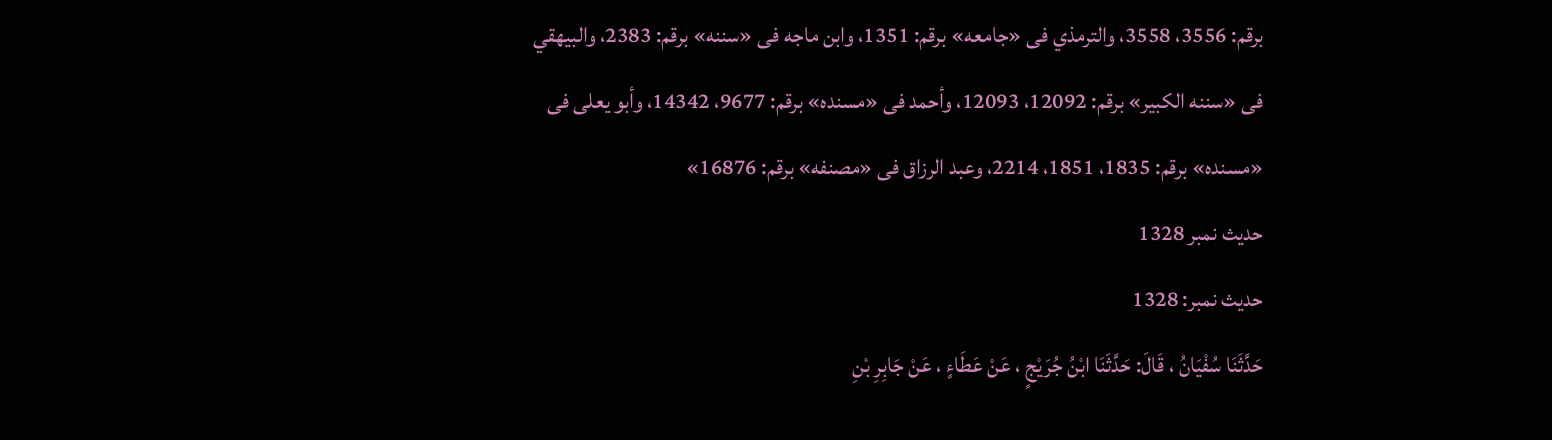برقم: 3556، 3558، والترمذي فى «جامعه» برقم: 1351، وابن ماجه فى «سننه» برقم: 2383، والبيهقي فى «سننه الكبير» برقم: 12092، 12093، وأحمد فى «مسنده» برقم: 9677، 14342، وأبو يعلى فى «مسنده» برقم: 1835، 1851، 2214، وعبد الرزاق فى «مصنفه» برقم: 16876»
حدیث نمبر 1328
حدیث نمبر: 1328
حَدَّثَنَا سُفْيَانُ ، قَالَ: حَدَّثَنَا ابْنُ جُرَيْجٍ ، عَنْ عَطَاءٍ ، عَنْ جَابِرِ بْنِ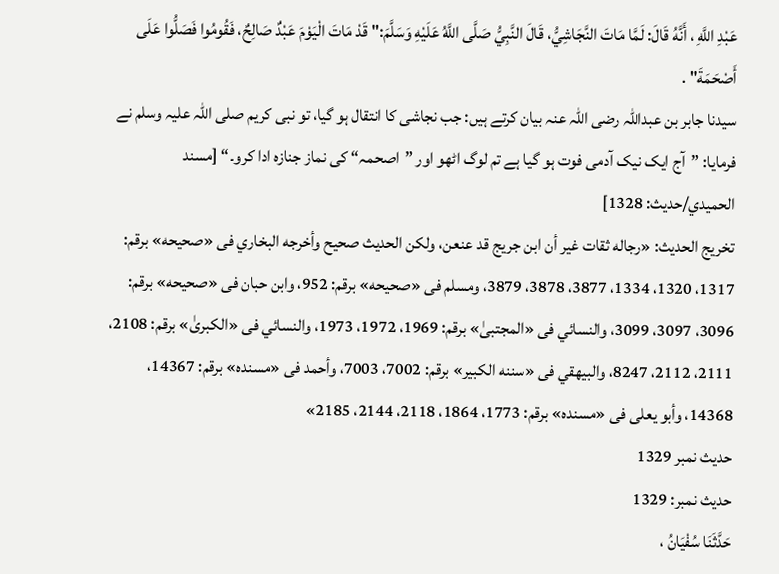عَبْدِ اللَّهِ ، أَنَّهُ قَالَ: لَمَّا مَاتَ النَّجَاشِيُّ، قَالَ النَّبِيُّ صَلَّى اللَّهُ عَلَيْهِ وَسَلَّمَ:" قَدْ مَاتَ الْيَوْمَ عَبْدٌ صَالِحٌ، فَقُومُوا فَصَلُّوا عَلَى أَصْحَمَةَ" .
سیدنا جابر بن عبداللہ رضی اللہ عنہ بیان کرتے ہیں: جب نجاشی کا انتقال ہو گیا، تو نبی کریم صلی اللہ علیہ وسلم نے فرمایا: ”آج ایک نیک آدمی فوت ہو گیا ہے تم لوگ اٹھو اور ”اصحمہ“ کی نماز جنازہ ادا کرو۔“ [مسند الحميدي/حدیث: 1328]
تخریج الحدیث: «رجاله ثقات غير أن ابن جريج قد عنعن، ولكن الحديث صحيح وأخرجه البخاري فى «صحيحه» برقم: 1317، 1320، 1334، 3877، 3878، 3879، ومسلم فى «صحيحه» برقم: 952، وابن حبان فى «صحيحه» برقم: 3096، 3097، 3099، والنسائي فى «المجتبیٰ» برقم: 1969، 1972، 1973، والنسائي فى «الكبریٰ» برقم: 2108، 2111، 2112، 8247، والبيهقي فى «سننه الكبير» برقم: 7002، 7003، وأحمد فى «مسنده» برقم: 14367، 14368، وأبو يعلى فى «مسنده» برقم: 1773، 1864، 2118، 2144، 2185»
حدیث نمبر 1329
حدیث نمبر: 1329
حَدَّثَنَا سُفْيَانُ ،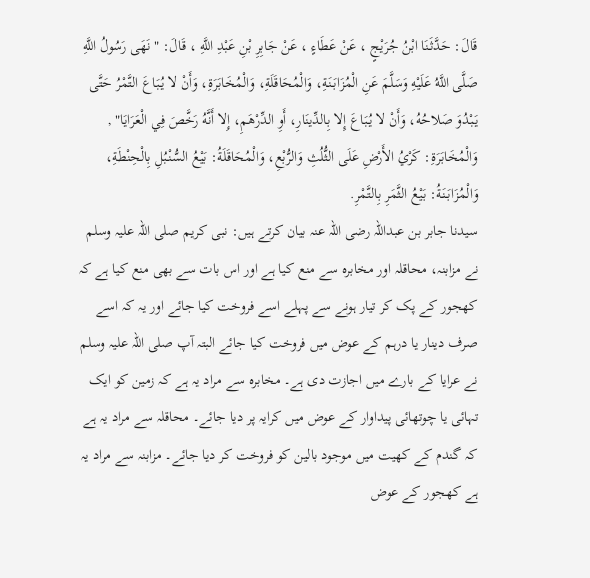قَالَ: حَدَّثَنَا ابْنُ جُرَيْجٍ ، عَنْ عَطَاءٍ ، عَنْ جَابِرِ بْنِ عَبْدِ اللَّهِ ، قَالَ: " نَهَى رَسُولُ اللَّهِ صَلَّى اللَّهُ عَلَيْهِ وَسَلَّمَ عَنِ الْمُزَابَنَةِ، وَالْمُحَاقَلَةِ، وَالْمُخَابَرَةِ، وَأَنْ لا يُبَاعَ التَّمْرُ حَتَّى يَبْدُوَ صَلاحُهُ، وَأَنْ لا يُبَاعَ إِلا بِالدِّينَارِ، أَوِ الدِّرْهَمِ، إِلا أَنَّهُ رَخَّصَ فِي الْعَرَايَا" , وَالْمُخَابَرَةِ: كَرْيُ الأَرْضِ عَلَى الثُّلُثِ وَالرُّبْعِ، وَالْمُحَاقَلَةُ: بَيْعُ السُّنْبُلِ بِالْحِنْطَةِ، وَالْمُزَابَنَةُ: بَيْعُ الثَّمَرِ بِالتَّمْرِ.
سیدنا جابر بن عبداللہ رضی اللہ عنہ بیان کرتے ہیں: نبی کریم صلی اللہ علیہ وسلم نے مزابنہ، محاقلہ اور مخابرہ سے منع کیا ہے اور اس بات سے بھی منع کیا ہے کہ کھجور کے پک کر تیار ہونے سے پہلے اسے فروخت کیا جائے اور یہ کہ اسے صرف دینار یا درہم کے عوض میں فروخت کیا جائے البتہ آپ صلی اللہ علیہ وسلم نے عرایا کے بارے میں اجازت دی ہے۔ مخابرہ سے مراد یہ ہے کہ زمین کو ایک تہائی یا چوتھائی پیداوار کے عوض میں کرایہ پر دیا جائے۔ محاقلہ سے مراد یہ ہے کہ گندم کے کھیت میں موجود بالین کو فروخت کر دیا جائے۔ مزابنہ سے مراد یہ ہے کھجور کے عوض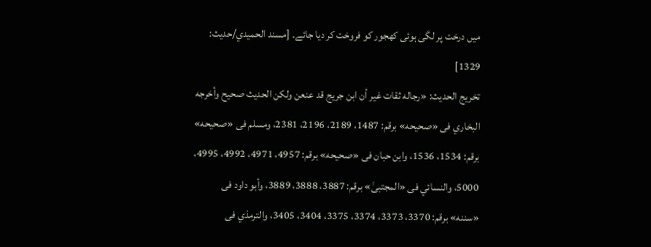میں درخت پر لگی ہوئی کھجور کو فروخت کر دیا جائے۔ [مسند الحميدي/حدیث: 1329]
تخریج الحدیث: «رجاله ثقات غير أن ابن جريج قد عنعن ولكن الحديث صحيح وأخرجه البخاري فى «صحيحه» برقم: 1487، 2189، 2196، 2381، ومسلم فى «صحيحه» برقم: 1534، 1536، وابن حبان فى «صحيحه» برقم: 4957، 4971، 4992، 4995، 5000، والنسائي فى «المجتبیٰ» برقم: 3887، 3888، 3889، وأبو داود فى «سننه» برقم: 3370، 3373، 3374، 3375، 3404، 3405، والترمذي فى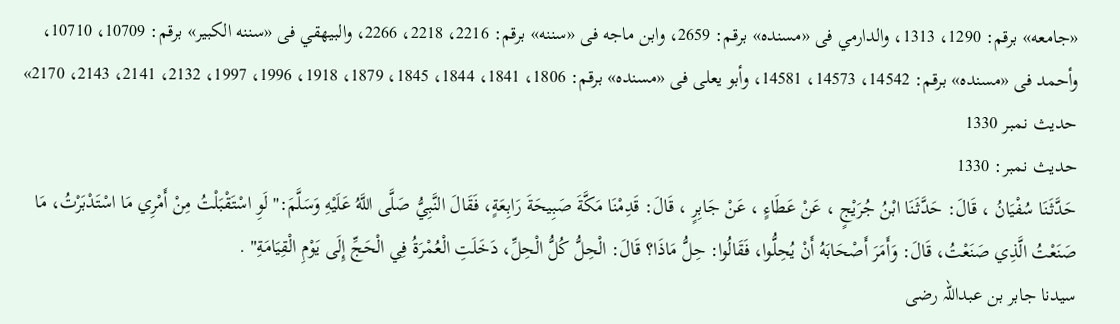«جامعه» برقم: 1290، 1313، والدارمي فى «مسنده» برقم: 2659، وابن ماجه فى «سننه» برقم: 2216، 2218، 2266، والبيهقي فى «سننه الكبير» برقم: 10709، 10710، وأحمد فى «مسنده» برقم: 14542، 14573، 14581، وأبو يعلى فى «مسنده» برقم: 1806، 1841، 1844، 1845، 1879، 1918، 1996، 1997، 2132، 2141، 2143، 2170»
حدیث نمبر 1330
حدیث نمبر: 1330
حَدَّثَنَا سُفْيَانُ ، قَالَ: حَدَّثَنَا ابْنُ جُرَيْجٍ ، عَنْ عَطَاءٍ ، عَنْ جَابِرٍ ، قَالَ: قَدِمْنَا مَكَّةَ صَبِيحَةَ رَابِعَةٍ، فَقَالَ النَّبِيُّ صَلَّى اللَّهُ عَلَيْهِ وَسَلَّمَ:" لَوِ اسْتَقْبَلْتُ مِنْ أَمْرِي مَا اسْتَدْبَرْتُ، مَا صَنَعْتُ الَّذِي صَنَعْتُ، قَالَ: وَأَمَرَ أَصْحَابَهُ أَنْ يُحِلُّوا، فَقَالُوا: حِلُّ مَاذَا؟ قَالَ: الْحِلُّ كُلُّ الْحِلِّ، دَخَلَتِ الْعُمْرَةُ فِي الْحَجِّ إِلَى يَوْمِ الْقِيَامَةِ" .
سیدنا جابر بن عبداللہ رضی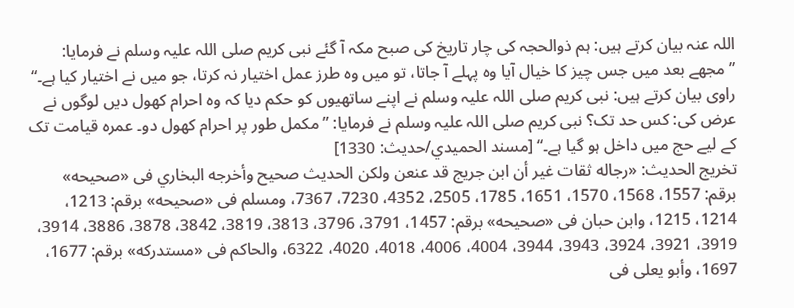اللہ عنہ بیان کرتے ہیں: ہم ذوالحجہ کی چار تاریخ کی صبح مکہ آ گئے نبی کریم صلی اللہ علیہ وسلم نے فرمایا: ”مجھے بعد میں جس چیز کا خیال آیا وہ پہلے آ جاتا، تو میں وہ طرز عمل اختیار نہ کرتا، جو میں نے اختیار کیا ہے۔“ راوی بیان کرتے ہیں: نبی کریم صلی اللہ علیہ وسلم نے اپنے ساتھیوں کو حکم دیا کہ وہ احرام کھول دیں لوگوں نے عرض کی: کس حد تک؟ نبی کریم صلی اللہ علیہ وسلم نے فرمایا: ”مکمل طور پر احرام کھول دو۔ عمرہ قیامت تک کے لیے حج میں داخل ہو گیا ہے۔“ [مسند الحميدي/حدیث: 1330]
تخریج الحدیث: «رجاله ثقات غير أن ابن جريج قد عنعن ولكن الحديث صحيح وأخرجه البخاري فى «صحيحه» برقم: 1557، 1568، 1570، 1651، 1785، 2505، 4352، 7230، 7367، ومسلم فى «صحيحه» برقم: 1213، 1214، 1215، وابن حبان فى «صحيحه» برقم: 1457، 3791، 3796، 3813، 3819، 3842، 3878، 3886، 3914، 3919، 3921، 3924، 3943، 3944، 4004، 4006، 4018، 4020، 6322، والحاكم فى «مستدركه» برقم: 1677، 1697، وأبو يعلى فى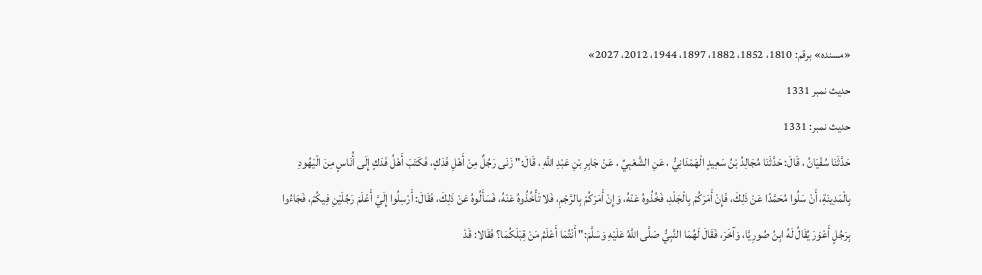«مسنده» برقم: 1810، 1852، 1882، 1897، 1944، 2012، 2027»
حدیث نمبر 1331
حدیث نمبر: 1331
حَدَّثَنَا سُفْيَانُ ، قَالَ: حَدَّثَنَا مُجَالِدُ بْنُ سَعِيدٍ الْهَمْدَانِيُّ ، عَنِ الشَّعْبِيِّ ، عَنْ جَابِرِ بْنِ عَبْدِ اللَّهِ ، قَالَ:" زَنَى رَجُلٌ مِنْ أَهْلِ فَدَكٍ، فَكَتَبَ أَهْلُ فَدَكٍ إِلَى أُنَاسٍ مِنَ الْيَهُودِ بِالْمَدِينَةِ، أَنْ سَلُوا مُحَمَّدًا عَنْ ذَلِكَ، فَإِنْ أَمَرَكُمْ بِالْجَلْدِ، فَخُذُوهُ عَنْهُ، وَإِنْ أَمَرَكُمْ بِالرَّجْمِ، فَلا تَأْخُذُوهُ عَنْهُ، فَسَأَلُوهُ عَنْ ذَلِكَ، فَقَالَ: أَرْسِلُوا إِلَيَّ أَعْلَمَ رَجُلَيْنِ فِيكُمْ، فَجَاءُوا بِرَجُلٍ أَعْوَرَ يُقَالُ لَهُ ابِنُ صُورِيَّا، وَآخَرَ، فَقَالَ لَهُمَا النَّبِيُّ صَلَّى اللَّهُ عَلَيْهِ وَسَلَّمَ:" أَنْتُمَا أَعْلَمُ مَنْ قِبَلَكُمَا؟ فَقَالا: قَدْ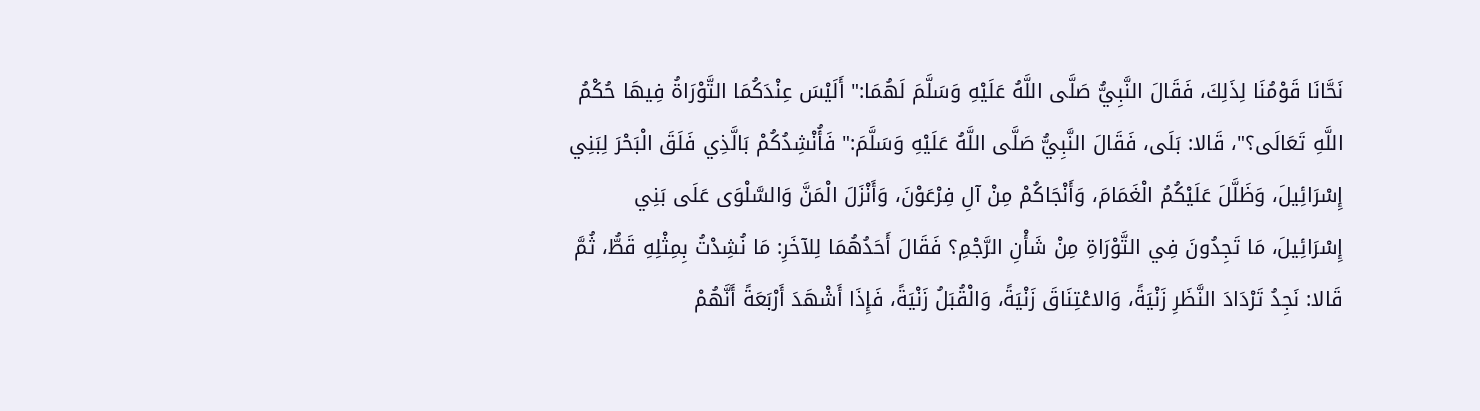نَحَّانَا قَوْمُنَا لِذَلِكَ، فَقَالَ النَّبِيُّ صَلَّى اللَّهُ عَلَيْهِ وَسَلَّمَ لَهُمَا:" أَلَيْسَ عِنْدَكُمَا التَّوْرَاةُ فِيهَا حُكْمُ اللَّهِ تَعَالَى؟"، قَالا: بَلَى، فَقَالَ النَّبِيُّ صَلَّى اللَّهُ عَلَيْهِ وَسَلَّمَ:" فَأُنْشِدُكُمْ بَالَّذِي فَلَقَ الْبَحْرَ لِبَنِي إِسْرَائِيلَ، وَظَلَّلَ عَلَيْكُمُ الْغَمَامَ، وَأَنْجَاكُمْ مِنْ آلِ فِرْعَوْنَ، وَأَنْزَلَ الْمَنَّ وَالسَّلْوَى عَلَى بَنِي إِسْرَائِيلَ، مَا تَجِدُونَ فِي التَّوْرَاةِ مِنْ شَأْنِ الرَّجْمِ؟ فَقَالَ أَحَدُهُمَا لِلآخَرِ: مَا نُشِدْتُ بِمِثْلِهِ قَطُّ، ثُمَّ قَالا: نَجِدُ تَرْدَادَ النَّظَرِ زَنْيَةً، وَالاعْتِنَاقَ زَنْيَةً، وَالْقُبَلُ زَنْيَةً، فَإِذَا أَشْهَدَ أَرْبَعَةً أَنَّهُمْ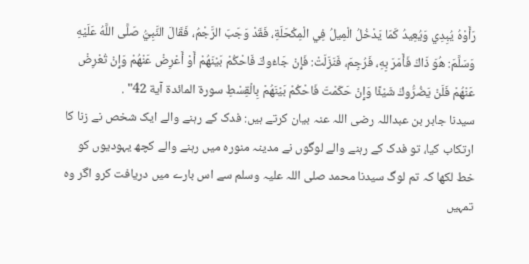رَأَوْهُ يُبِدِي وَيُعِيدُ كَمَا يَدْخُلُ الْمِيلُ فِي الْمِكْحَلَةِ، فَقَدْ وَجَبَ الرَّجْمُ، فَقَالَ النَّبِيُّ صَلَّى اللَّهُ عَلَيْهِ وَسَلَّمَ: هُوَ ذَاكَ فَأَمَرَ بِهِ، فَرُجِمَ، فَنَزَلَتْ: فَإِنْ جَاءُوكَ فَاحْكُمْ بَيْنَهُمْ أَوْ أَعْرِضْ عَنْهُمْ وَإِنْ تُعْرِضْ عَنْهُمْ فَلَنْ يَضُرُّوكَ شَيْئًا وَإِنْ حَكَمْتَ فَاحْكُمْ بَيْنَهُمْ بِالْقِسْطِ سورة المائدة آية 42" .
سیدنا جابر بن عبداللہ رضی اللہ عنہ بیان کرتے ہیں: فدک کے رہنے والے ایک شخص نے زنا کا ارتکاب کیا، تو فدک کے رہنے والے لوگوں نے مدینہ منورہ میں رہنے والے کچھ یہودیوں کو خط لکھا کہ تم لوگ سیدنا محمد صلی اللہ علیہ وسلم سے اس بارے میں دریافت کرو اگر وہ تمہیں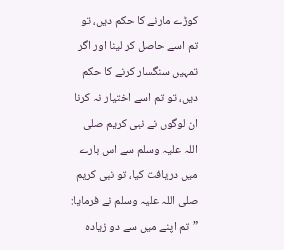کوڑے مارنے کا حکم دیں، تو تم اسے حاصل کر لینا اور اگر تمہیں سنگسار کرنے کا حکم دیں، تو تم اسے اختیار نہ کرنا ان لوگوں نے نبی کریم صلی اللہ علیہ وسلم سے اس بارے میں دریافت کیا، تو نبی کریم صلی اللہ علیہ وسلم نے فرمایا: ”تم اپنے میں سے دو زیادہ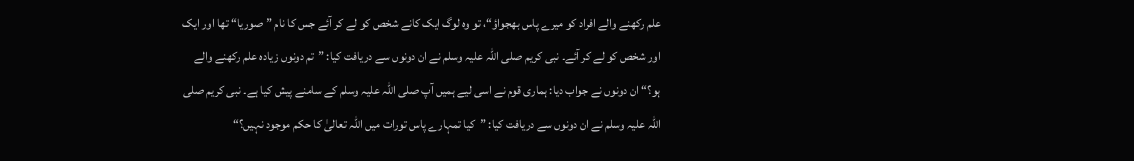علم رکھنے والے افراد کو میرے پاس بھجواؤ“، تو وہ لوگ ایک کانے شخص کو لے کر آئے جس کا نام ”صوریا“ تھا اور ایک اور شخص کو لے کر آئے۔ نبی کریم صلی اللہ علیہ وسلم نے ان دونوں سے دریافت کیا: ”تم دونوں زیادہ علم رکھنے والے ہو؟“ ان دونوں نے جواب دیا: ہماری قوم نے اسی لیے ہمیں آپ صلی اللہ علیہ وسلم کے سامنے پیش کیا ہے۔ نبی کریم صلی اللہ علیہ وسلم نے ان دونوں سے دریافت کیا: ”کیا تمہارے پاس تورات میں اللہ تعالیٰ کا حکم موجود نہیں؟“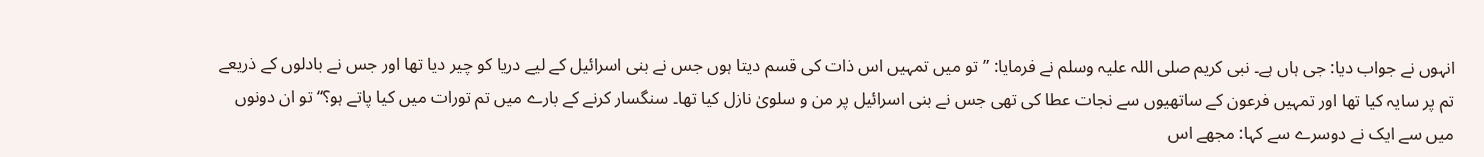انہوں نے جواب دیا: جی ہاں ہے۔ نبی کریم صلی اللہ علیہ وسلم نے فرمایا: ”تو میں تمہیں اس ذات کی قسم دیتا ہوں جس نے بنی اسرائیل کے لیے دریا کو چیر دیا تھا اور جس نے بادلوں کے ذریعے تم پر سایہ کیا تھا اور تمہیں فرعون کے ساتھیوں سے نجات عطا کی تھی جس نے بنی اسرائیل پر من و سلویٰ نازل کیا تھا۔ سنگسار کرنے کے بارے میں تم تورات میں کیا پاتے ہو؟“ تو ان دونوں میں سے ایک نے دوسرے سے کہا: مجھے اس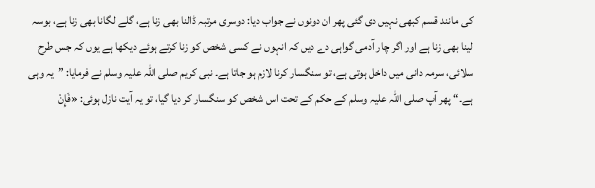کی مانند قسم کبھی نہیں دی گئی پھر ان دونوں نے جواب دیا: دوسری مرتبہ ڈالنا بھی زنا ہے، گلے لگانا بھی زنا ہے، بوسہ لینا بھی زنا ہے اور اگر چار آدمی گواہی دے دیں کہ انہوں نے کسی شخص کو زنا کرتے ہوئے دیکھا ہے یوں کہ جس طرح سلائی، سرمہ دانی میں داخل ہوتی ہے، تو سنگسار کرنا لازم ہو جاتا ہے۔ نبی کریم صلی اللہ علیہ وسلم نے فرمایا: ”یہ وہی ہے۔“ پھر آپ صلی اللہ علیہ وسلم کے حکم کے تحت اس شخص کو سنگسار کر دیا گیا، تو یہ آیت نازل ہوئی: «فَإِنْ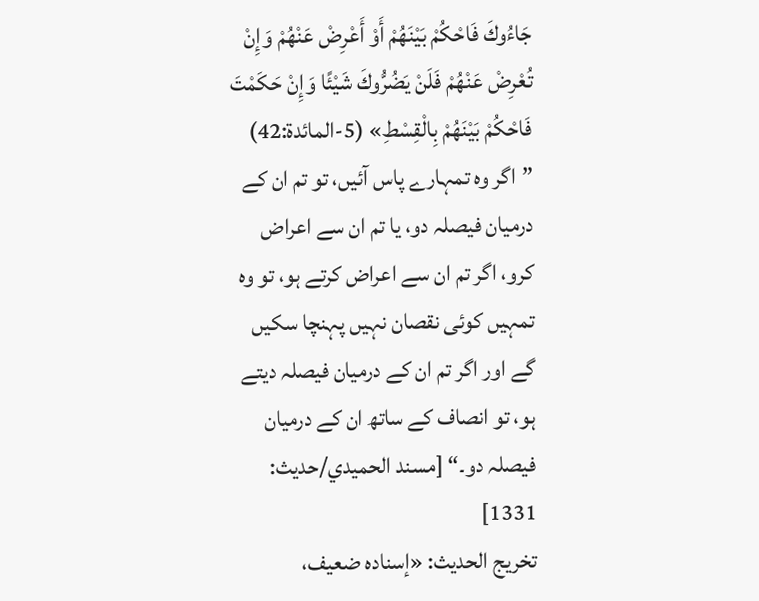جَاءُوكَ فَاحْكُمْ بَيْنَهُمْ أَوْ أَعْرِضْ عَنْهُمْ وَإِنْ تُعْرِضْ عَنْهُمْ فَلَنْ يَضُرُّوكَ شَيْئًا وَإِنْ حَكَمْتَ فَاحْكُمْ بَيْنَهُمْ بِالْقِسْطِ» (5-المائدة:42) ”اگر وہ تمہارے پاس آئیں، تو تم ان کے درمیان فیصلہ دو، یا تم ان سے اعراض کرو، اگر تم ان سے اعراض کرتے ہو، تو وہ تمہیں کوئی نقصان نہیں پہنچا سکیں گے اور اگر تم ان کے درمیان فیصلہ دیتے ہو، تو انصاف کے ساتھ ان کے درمیان فیصلہ دو۔“ [مسند الحميدي/حدیث: 1331]
تخریج الحدیث: «إسناده ضعيف،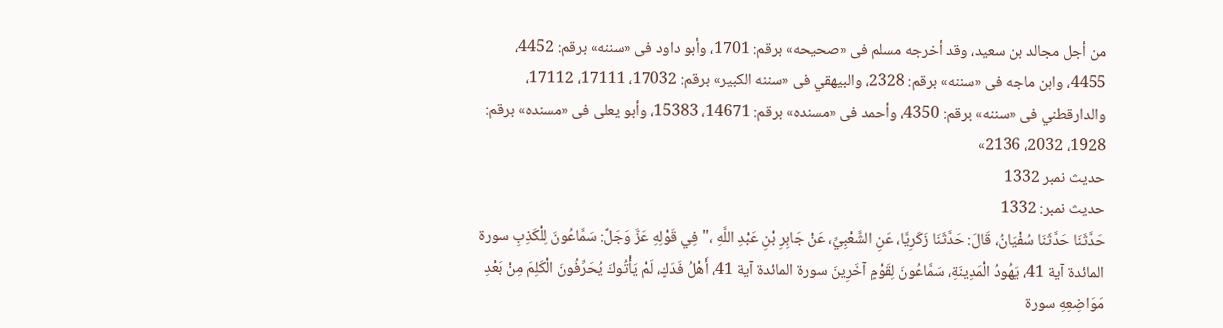من أجل مجالد بن سعيد، وقد أخرجه مسلم فى «صحيحه» برقم: 1701، وأبو داود فى «سننه» برقم: 4452، 4455، وابن ماجه فى «سننه» برقم: 2328، والبيهقي فى «سننه الكبير» برقم: 17032، 17111، 17112، والدارقطني فى «سننه» برقم: 4350، وأحمد فى «مسنده» برقم: 14671، 15383، وأبو يعلى فى «مسنده» برقم: 1928، 2032، 2136»
حدیث نمبر 1332
حدیث نمبر: 1332
حَدَّثَنَا حَدَّثَنَا سُفْيَانُ، قَالَ: حَدَّثَنَا زَكَرِيَّا، عَنِ الشَّعْبِيِّ، عَنْ جَابِرِ بْنِ عَبْدِ اللَّهِ ،" فِي قَوْلِهِ عَزَّ وَجَلَّ: سَمَّاعُونَ لِلْكَذِبِ سورة المائدة آية 41، يَهُودُ الْمَدِينَةِ، سَمَّاعُونَ لِقَوْمٍ آخَرِينَ سورة المائدة آية 41، أَهْلُ فَدَكٍ، لَمْ يَأْتُوكَ يُحَرِّفُونَ الْكَلِمَ مِنْ بَعْدِ مَوَاضِعِهِ سورة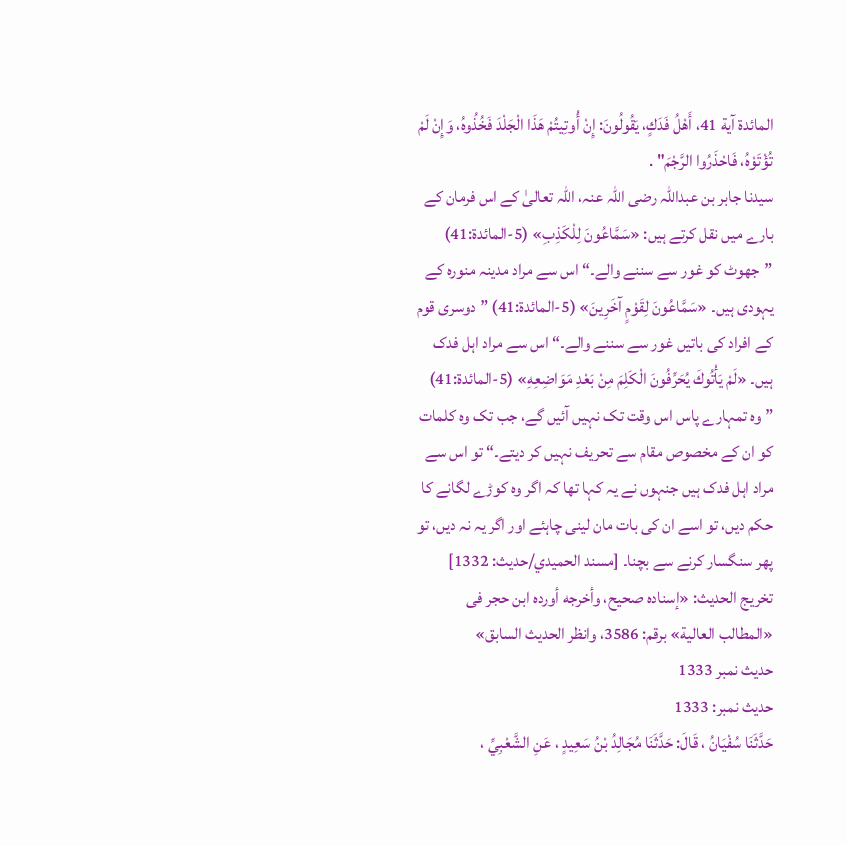المائدة آية 41، أَهْلُ فَدَكٍ، يَقُولُونَ: إِنْ أُوتِيتُمْ هَذَا الْجَلْدَ فَخُذُوهُ، وَإِنْ لَمْ تُؤْتَوْهُ، فَاحْذَرُوا الرَّجْمَ" .
سیدنا جابر بن عبداللہ رضی اللہ عنہ، اللہ تعالیٰ کے اس فرمان کے بارے میں نقل کرتے ہیں: «سَمَّاعُونَ لِلْكَذِبِ» (5-المائدة:41) ”جھوٹ کو غور سے سننے والے۔“ اس سے مراد مدینہ منورہ کے یہودی ہیں۔ «سَمَّاعُونَ لِقَوْمٍ آخَرِينَ» (5-المائدة:41) ”دوسری قوم کے افراد کی باتیں غور سے سننے والے۔“ اس سے مراد اہل فدک ہیں۔ «لَمْ يَأْتُوكَ يُحَرِّفُونَ الْكَلِمَ مِنْ بَعْدِ مَوَاضِعِهِ» (5-المائدة:41) ”وہ تمہارے پاس اس وقت تک نہیں آئیں گے، جب تک وہ کلمات کو ان کے مخصوص مقام سے تحریف نہیں کر دیتے۔“ تو اس سے مراد اہل فدک ہیں جنہوں نے یہ کہا تھا کہ اگر وہ کوڑے لگانے کا حکم دیں، تو اسے ان کی بات مان لینی چاہئے اور اگر یہ نہ دیں، تو پھر سنگسار کرنے سے بچنا۔ [مسند الحميدي/حدیث: 1332]
تخریج الحدیث: «إسناده صحيح، وأخرجه أورده ابن حجر فى «المطالب العالية» برقم: 3586، وانظر الحديث السابق»
حدیث نمبر 1333
حدیث نمبر: 1333
حَدَّثَنَا سُفْيَانُ ، قَالَ: حَدَّثَنَا مُجَالِدُ بْنُ سَعِيدٍ ، عَنِ الشَّعْبِيِّ ،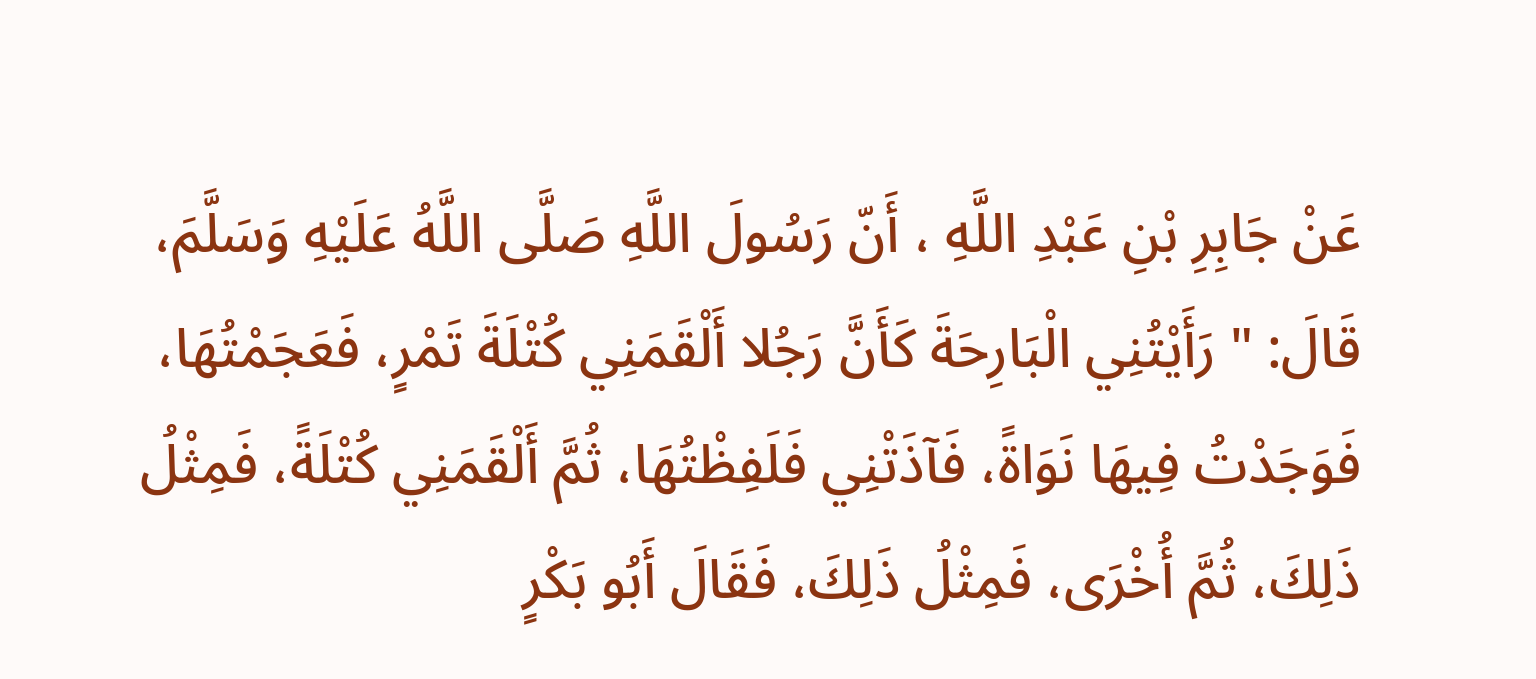عَنْ جَابِرِ بْنِ عَبْدِ اللَّهِ ، أَنّ رَسُولَ اللَّهِ صَلَّى اللَّهُ عَلَيْهِ وَسَلَّمَ، قَالَ: " رَأَيْتُنِي الْبَارِحَةَ كَأَنَّ رَجُلا أَلْقَمَنِي كُتْلَةَ تَمْرٍ، فَعَجَمْتُهَا، فَوَجَدْتُ فِيهَا نَوَاةً، فَآذَتْنِي فَلَفِظْتُهَا، ثُمَّ أَلْقَمَنِي كُتْلَةً، فَمِثْلُ ذَلِكَ، ثُمَّ أُخْرَى، فَمِثْلُ ذَلِكَ، فَقَالَ أَبُو بَكْرٍ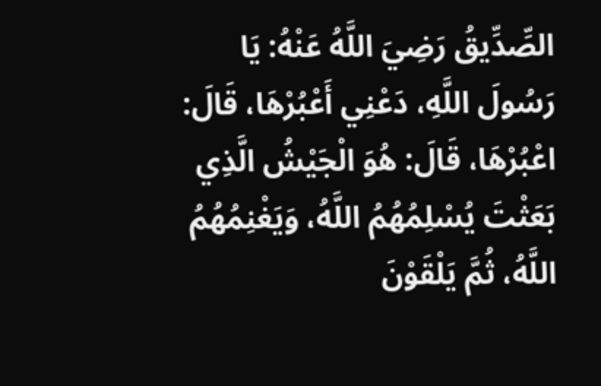الصِّدِّيقُ رَضِيَ اللَّهُ عَنْهُ: يَا رَسُولَ اللَّهِ، دَعْنِي أَعْبُرْهَا، قَالَ: اعْبُرْهَا، قَالَ: هُوَ الْجَيْشُ الَّذِي بَعَثْتَ يُسْلِمُهُمُ اللَّهُ، وَيَغْنِمُهُمُ اللَّهُ، ثُمَّ يَلْقَوْنَ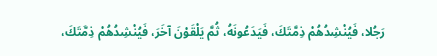رَجُلا، فَيُنْشِدُهُمْ ذِمَّتَكَ، فَيَدَعُونَهُ، ثُمَّ يَلْقَوْنَ آخَرَ، فَيُنْشِدُهُمْ ذِمَّتَكَ،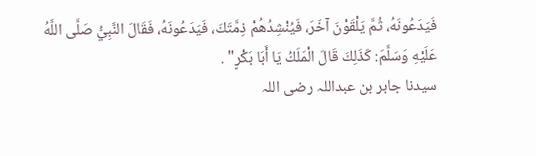فَيَدَعُونَهُ، ثُمَّ يَلْقَوْنَ آخَرَ، فَيُنْشِدُهُمْ ذِمَّتَكَ، فَيَدَعُونَهُ، فَقَالَ النَّبِيُّ صَلَّى اللَّهُ عَلَيْهِ وَسَلَّمَ: كَذَلِكَ قَالَ الْمَلَكُ يَا أَبَا بَكْرٍ" .
سیدنا جابر بن عبداللہ رضی اللہ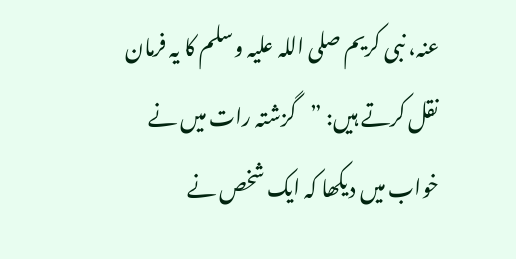عنہ، نبی کریم صلی اللہ علیہ وسلم کا یہ فرمان نقل کرتے ہیں: ”گزشتہ رات میں نے خواب میں دیکھا کہ ایک شخص نے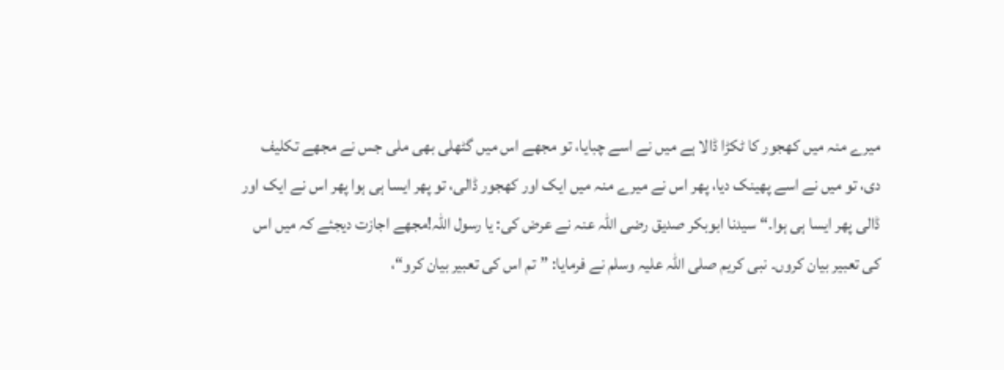میرے منہ میں کھجور کا ٹکڑا ڈالا ہے میں نے اسے چبایا، تو مجھے اس میں گٹھلی بھی ملی جس نے مجھے تکلیف دی، تو میں نے اسے پھینک دیا، پھر اس نے میرے منہ میں ایک اور کھجور ڈالی، تو پھر ایسا ہی ہوا پھر اس نے ایک اور ڈالی پھر ایسا ہی ہوا۔“ سیدنا ابوبکر صدیق رضی اللہ عنہ نے عرض کی: یا رسول اللہ!مجھے اجازت دیجئے کہ میں اس کی تعبیر بیان کروں۔ نبی کریم صلی اللہ علیہ وسلم نے فرمایا: ”تم اس کی تعبیر بیان کرو“،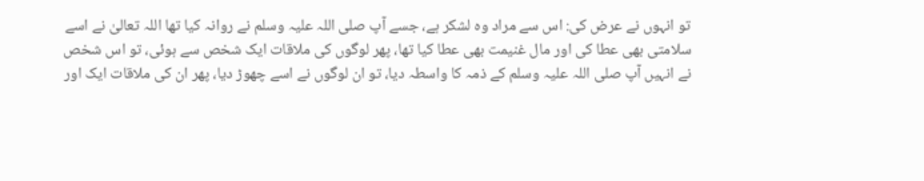تو انہوں نے عرض کی: اس سے مراد وہ لشکر ہے، جسے آپ صلی اللہ علیہ وسلم نے روانہ کیا تھا اللہ تعالیٰ نے اسے سلامتی بھی عطا کی اور مال غنیمت بھی عطا کیا تھا، پھر لوگوں کی ملاقات ایک شخص سے ہوئی، تو اس شخص نے انہیں آپ صلی اللہ علیہ وسلم کے ذمہ کا واسطہ دیا، تو ان لوگوں نے اسے چھوڑ دیا، پھر ان کی ملاقات ایک اور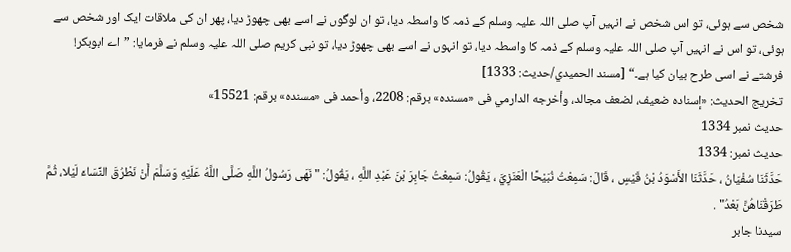شخص سے ہوئی، تو اس شخص نے انہیں آپ صلی اللہ علیہ وسلم کے ذمہ کا واسطہ دیا، تو ان لوگوں نے اسے بھی چھوڑ دیا، پھر ان کی ملاقات ایک اور شخص سے ہوئی، تو اس نے انہیں آپ صلی اللہ علیہ وسلم کے ذمہ کا واسطہ دیا، تو انہوں نے اسے بھی چھوڑ دیا، تو نبی کریم صلی اللہ علیہ وسلم نے فرمایا: ”اے ابوبکر! فرشتے نے اسی طرح بیان کیا ہے۔“ [مسند الحميدي/حدیث: 1333]
تخریج الحدیث: «إسناده ضعيف، لضعف مجالد، وأخرجه الدارمي فى «مسنده» برقم: 2208، وأحمد فى «مسنده» برقم: 15521»
حدیث نمبر 1334
حدیث نمبر: 1334
حَدَّثَنَا سُفْيَانُ ، حَدَّثَنَا الأَسْوَدُ بْنُ قَيْسٍ ، قَالَ: سَمِعْتُ نُبَيْحًا الْعَنَزِيَّ ، يَقُولُ: سَمِعْتُ جَابِرَ بْنَ عَبْدِ اللَّهِ ، يَقُولُ: " نَهَى رَسُولُ اللَّهِ صَلَّى اللَّهُ عَلَيْهِ وَسَلَّمَ أَنْ نَطْرُقَ النِّسَاءَ لَيْلا، ثُمَّ طَرَقْنَاهُنَّ بَعْدُ" .
سیدنا جابر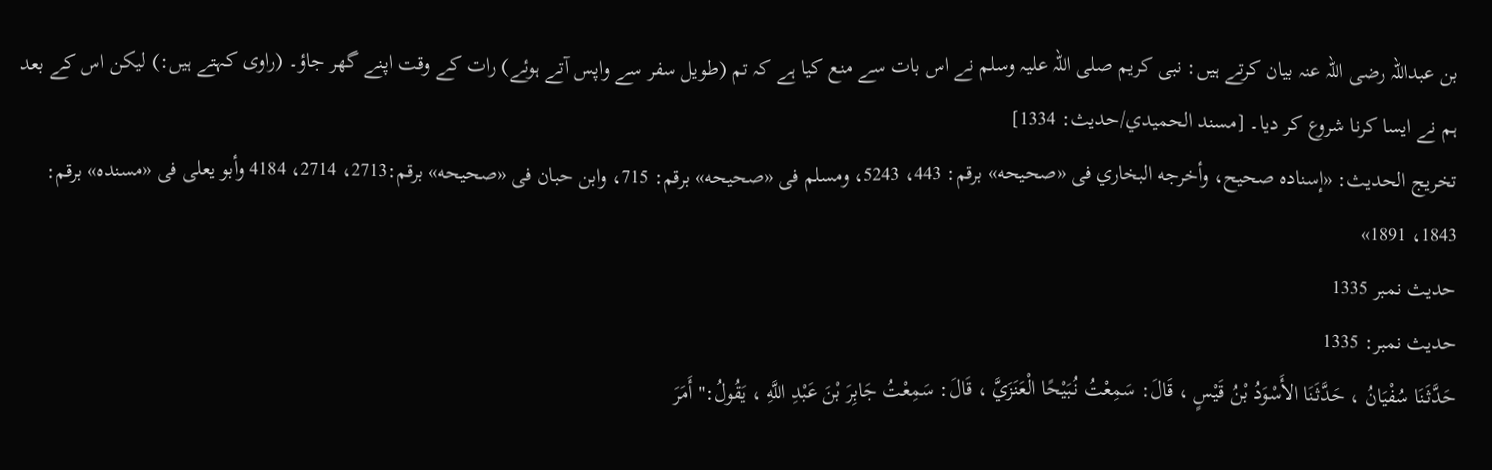بن عبداللہ رضی اللہ عنہ بیان کرتے ہیں: نبی کریم صلی اللہ علیہ وسلم نے اس بات سے منع کیا ہے کہ تم (طویل سفر سے واپس آتے ہوئے) رات کے وقت اپنے گھر جاؤ۔ (راوی کہتے ہیں:) لیکن اس کے بعد ہم نے ایسا کرنا شروع کر دیا۔ [مسند الحميدي/حدیث: 1334]
تخریج الحدیث: «إسناده صحيح، وأخرجه البخاري فى «صحيحه» برقم: 443، 5243، ومسلم فى «صحيحه» برقم: 715، وابن حبان فى «صحيحه» برقم:2713، 2714، 4184 وأبو يعلى فى «مسنده» برقم: 1843، 1891»
حدیث نمبر 1335
حدیث نمبر: 1335
حَدَّثَنَا سُفْيَانُ ، حَدَّثَنَا الأَسْوَدُ بْنُ قَيْسٍ ، قَالَ: سَمِعْتُ نُبَيْحًا الْعَنَزَيَّ ، قَالَ: سَمِعْتُ جَابِرَ بْنَ عَبْدِ اللَّهِ ، يَقُولُ:" أَمَرَ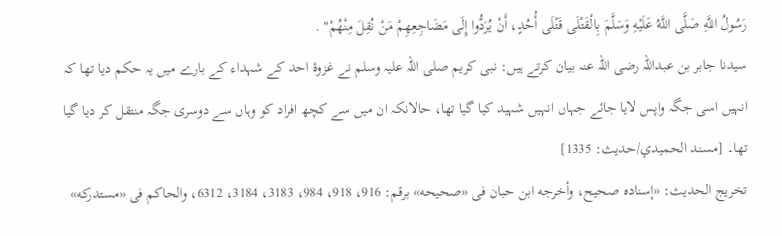رَسُولُ اللَّهِ صَلَّى اللَّهُ عَلَيْهِ وَسَلَّمَ بِالْقَتْلَى قَتْلَى أُحُدٍ، أَنْ يُرَدُّوا إِلَى مَضَاجِعِهِمْ مَنْ نُقِلَ مِنْهُمْ" .
سیدنا جابر بن عبداللہ رضی اللہ عنہ بیان کرتے ہیں: نبی کریم صلی اللہ علیہ وسلم نے غزوۂ احد کے شہداء کے بارے میں یہ حکم دیا تھا کہ انہیں اسی جگہ واپس لایا جائے جہاں انہیں شہید کیا گیا تھا، حالانکہ ان میں سے کچھ افراد کو وہاں سے دوسری جگہ منتقل کر دیا گیا تھا۔ [مسند الحميدي/حدیث: 1335]
تخریج الحدیث: «إسناده صحيح، وأخرجه ابن حبان فى «صحيحه» برقم: 916، 918، 984، 3183، 3184، 6312، والحاكم فى «مستدركه»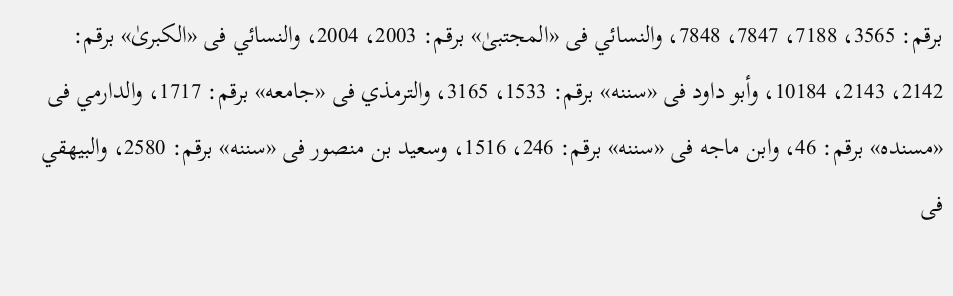برقم: 3565، 7188، 7847، 7848، والنسائي فى «المجتبیٰ» برقم: 2003، 2004، والنسائي فى «الكبریٰ» برقم: 2142، 2143، 10184، وأبو داود فى «سننه» برقم: 1533، 3165، والترمذي فى «جامعه» برقم: 1717، والدارمي فى «مسنده» برقم: 46، وابن ماجه فى «سننه» برقم: 246، 1516، وسعيد بن منصور فى «سننه» برقم: 2580، والبيهقي فى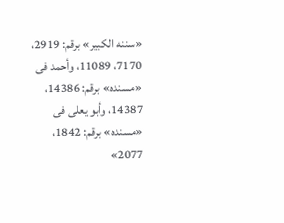«سننه الكبير» برقم: 2919، 7170، 11089، وأحمد فى «مسنده» برقم: 14386، 14387، وأبو يعلى فى «مسنده» برقم: 1842، 2077»